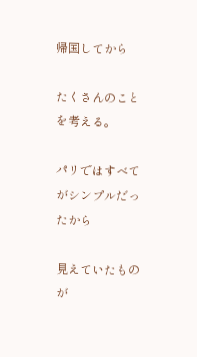帰国してから

たくさんのことを考える。

パリではすべてがシンプルだったから

見えていたものが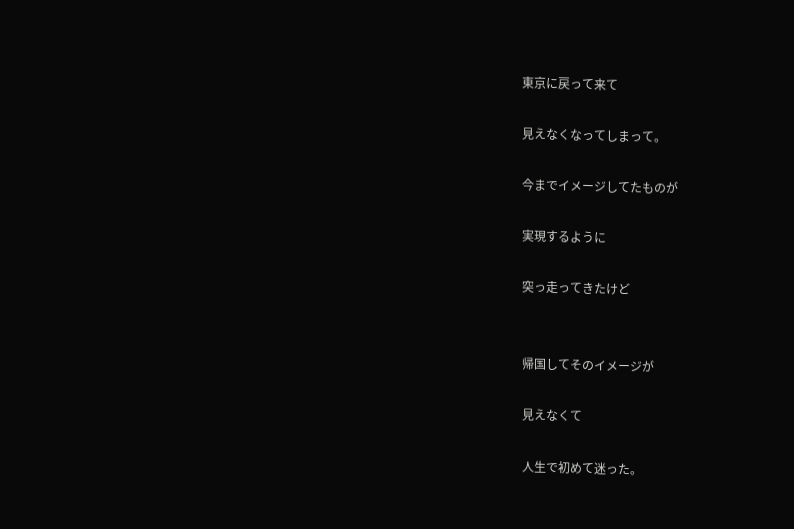東京に戻って来て

見えなくなってしまって。

今までイメージしてたものが

実現するように

突っ走ってきたけど


帰国してそのイメージが

見えなくて

人生で初めて迷った。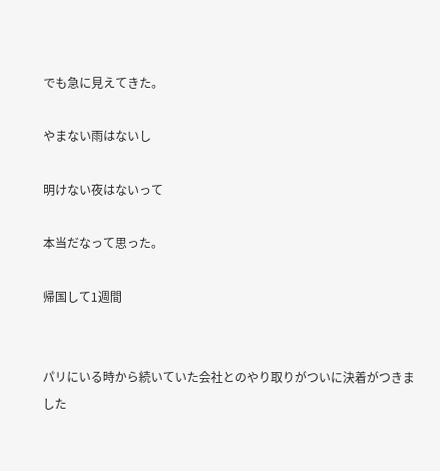でも急に見えてきた。

やまない雨はないし

明けない夜はないって

本当だなって思った。

帰国して1週間


パリにいる時から続いていた会社とのやり取りがついに決着がつきました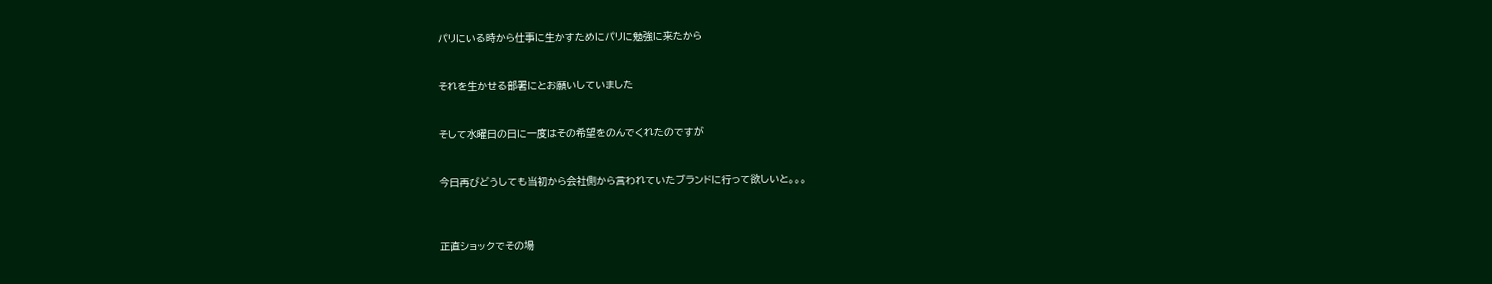パリにいる時から仕事に生かすためにパリに勉強に来たから


それを生かせる部署にとお願いしていました


そして水曜日の日に一度はその希望をのんでくれたのですが


今日再びどうしても当初から会社側から言われていたブランドに行って欲しいと。。。



正直ショックでその場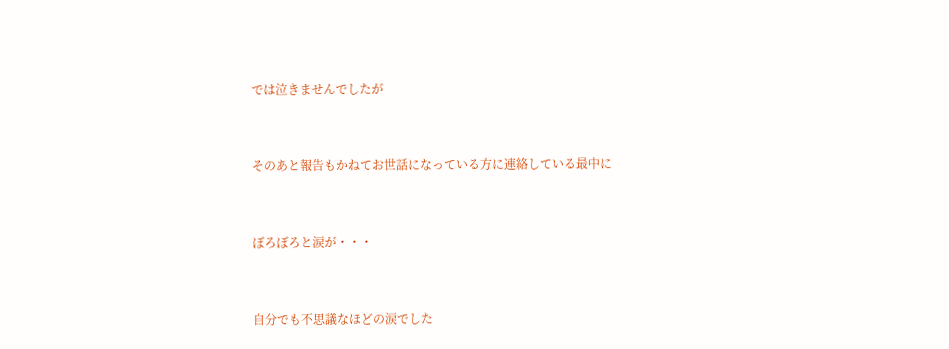では泣きませんでしたが


そのあと報告もかねてお世話になっている方に連絡している最中に


ぼろぼろと涙が・・・


自分でも不思議なほどの涙でした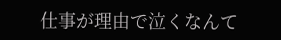仕事が理由で泣くなんて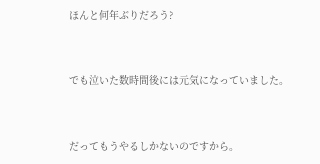ほんと何年ぶりだろう?


でも泣いた数時間後には元気になっていました。


だってもうやるしかないのですから。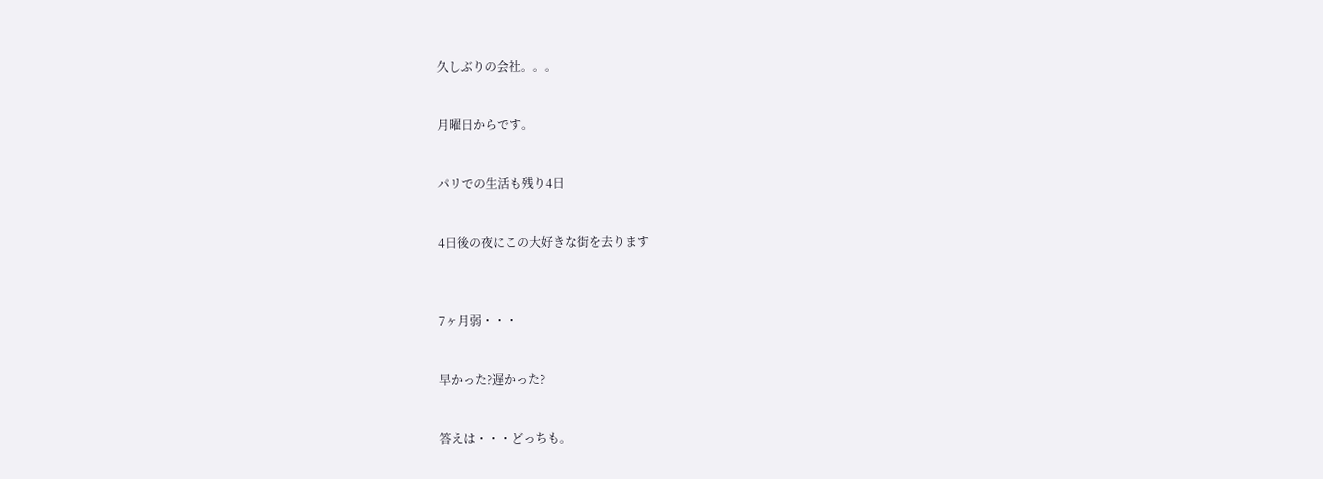久しぶりの会社。。。


月曜日からです。


パリでの生活も残り4日


4日後の夜にこの大好きな街を去ります



7ヶ月弱・・・


早かった?遅かった?


答えは・・・どっちも。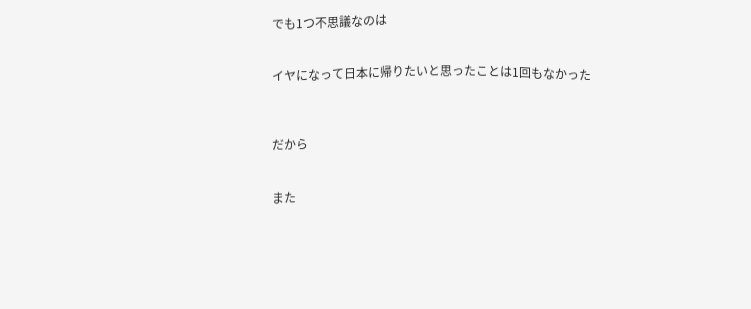でも1つ不思議なのは


イヤになって日本に帰りたいと思ったことは1回もなかった



だから


また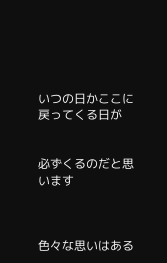いつの日かここに戻ってくる日が


必ずくるのだと思います



色々な思いはある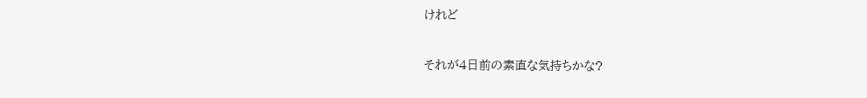けれど


それが4日前の素直な気持ちかな?